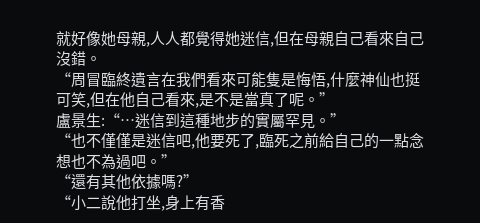就好像她母親,人人都覺得她迷信,但在母親自己看來自己沒錯。
“周冒臨終遺言在我們看來可能隻是悔悟,什麼神仙也挺可笑,但在他自己看來,是不是當真了呢。”
盧景生:“…迷信到這種地步的實屬罕見。”
“也不僅僅是迷信吧,他要死了,臨死之前給自己的一點念想也不為過吧。”
“還有其他依據嗎?”
“小二說他打坐,身上有香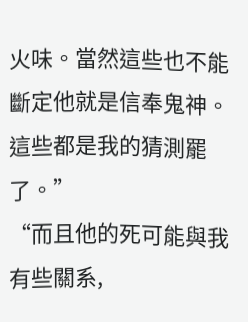火味。當然這些也不能斷定他就是信奉鬼神。這些都是我的猜測罷了。”
“而且他的死可能與我有些關系,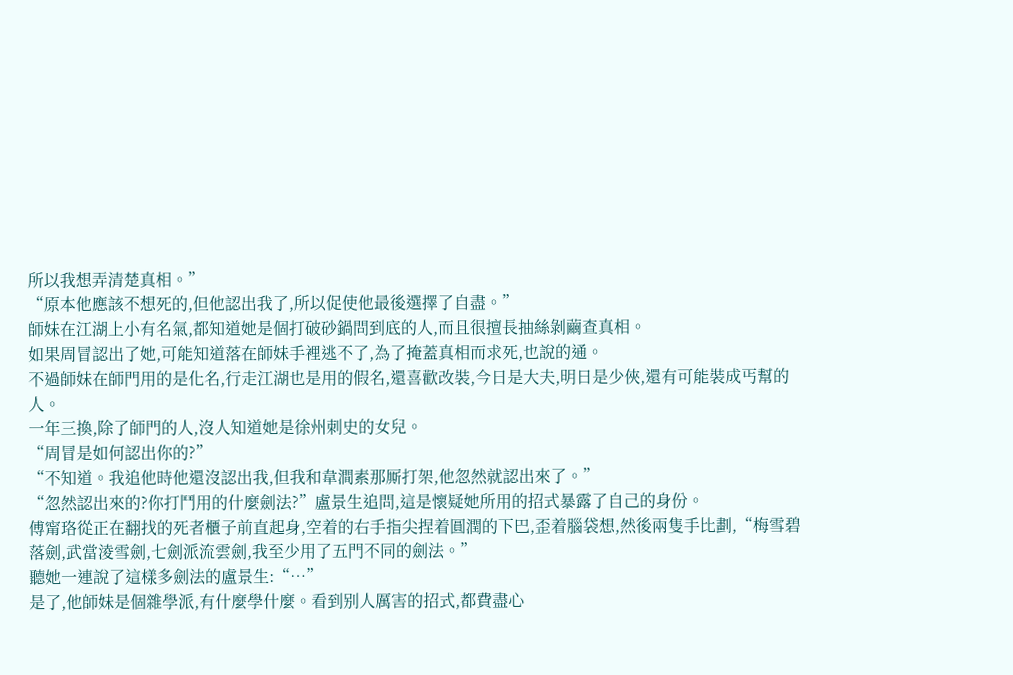所以我想弄清楚真相。”
“原本他應該不想死的,但他認出我了,所以促使他最後選擇了自盡。”
師妹在江湖上小有名氣,都知道她是個打破砂鍋問到底的人,而且很擅長抽絲剝繭查真相。
如果周冒認出了她,可能知道落在師妹手裡逃不了,為了掩蓋真相而求死,也說的通。
不過師妹在師門用的是化名,行走江湖也是用的假名,還喜歡改裝,今日是大夫,明日是少俠,還有可能裝成丐幫的人。
一年三換,除了師門的人,沒人知道她是徐州刺史的女兒。
“周冒是如何認出你的?”
“不知道。我追他時他還沒認出我,但我和韋澗素那厮打架,他忽然就認出來了。”
“忽然認出來的?你打鬥用的什麼劍法?”盧景生追問,這是懷疑她所用的招式暴露了自己的身份。
傅甯珞從正在翻找的死者櫃子前直起身,空着的右手指尖捏着圓潤的下巴,歪着腦袋想,然後兩隻手比劃,“梅雪碧落劍,武當淩雪劍,七劍派流雲劍,我至少用了五門不同的劍法。”
聽她一連說了這樣多劍法的盧景生:“…”
是了,他師妹是個雜學派,有什麼學什麼。看到别人厲害的招式,都費盡心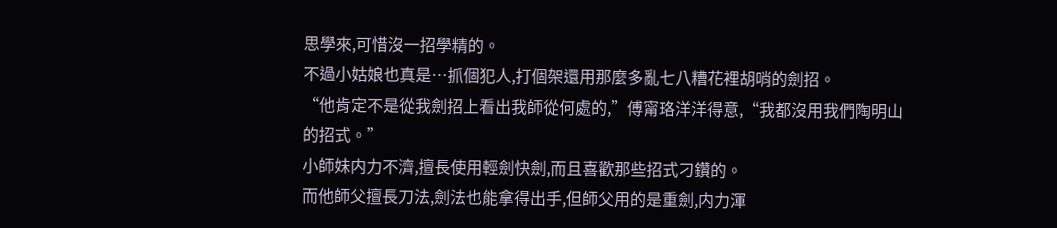思學來,可惜沒一招學精的。
不過小姑娘也真是…抓個犯人,打個架還用那麼多亂七八糟花裡胡哨的劍招。
“他肯定不是從我劍招上看出我師從何處的,”傅甯珞洋洋得意,“我都沒用我們陶明山的招式。”
小師妹内力不濟,擅長使用輕劍快劍,而且喜歡那些招式刁鑽的。
而他師父擅長刀法,劍法也能拿得出手,但師父用的是重劍,内力渾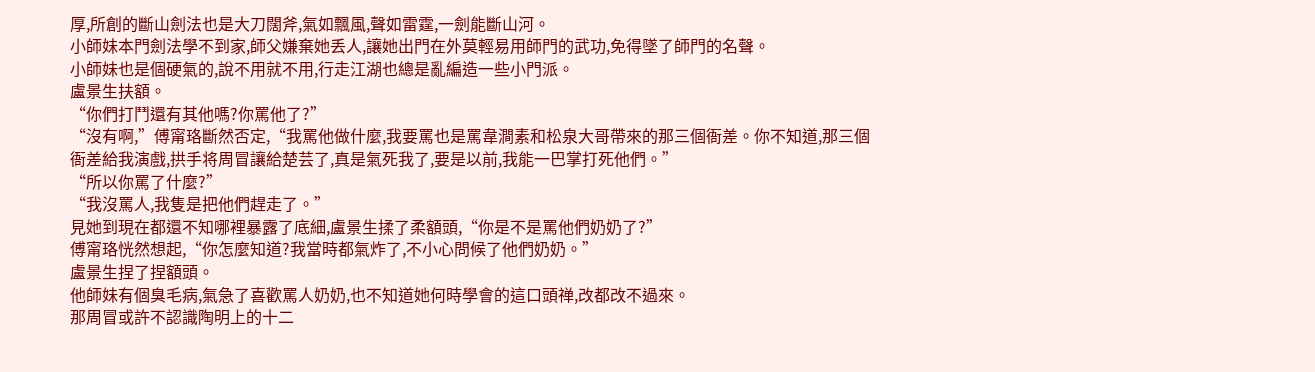厚,所創的斷山劍法也是大刀闊斧,氣如飄風,聲如雷霆,一劍能斷山河。
小師妹本門劍法學不到家,師父嫌棄她丢人,讓她出門在外莫輕易用師門的武功,免得墜了師門的名聲。
小師妹也是個硬氣的,說不用就不用,行走江湖也總是亂編造一些小門派。
盧景生扶額。
“你們打鬥還有其他嗎?你罵他了?”
“沒有啊,”傅甯珞斷然否定,“我罵他做什麼,我要罵也是罵韋澗素和松泉大哥帶來的那三個衙差。你不知道,那三個衙差給我演戲,拱手将周冒讓給楚芸了,真是氣死我了,要是以前,我能一巴掌打死他們。”
“所以你罵了什麼?”
“我沒罵人,我隻是把他們趕走了。”
見她到現在都還不知哪裡暴露了底細,盧景生揉了柔額頭,“你是不是罵他們奶奶了?”
傅甯珞恍然想起,“你怎麼知道?我當時都氣炸了,不小心問候了他們奶奶。”
盧景生捏了捏額頭。
他師妹有個臭毛病,氣急了喜歡罵人奶奶,也不知道她何時學會的這口頭禅,改都改不過來。
那周冒或許不認識陶明上的十二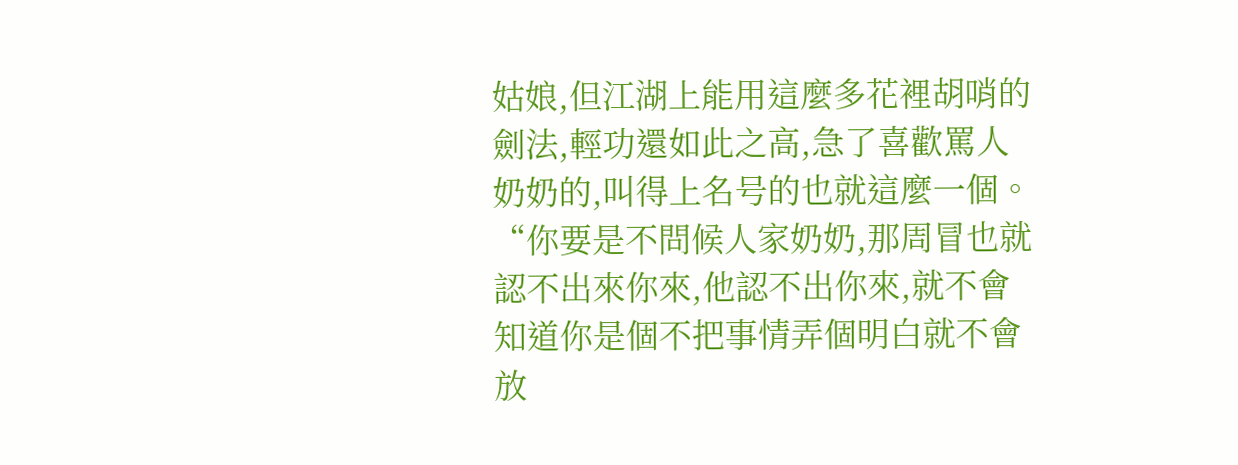姑娘,但江湖上能用這麼多花裡胡哨的劍法,輕功還如此之高,急了喜歡罵人奶奶的,叫得上名号的也就這麼一個。
“你要是不問候人家奶奶,那周冒也就認不出來你來,他認不出你來,就不會知道你是個不把事情弄個明白就不會放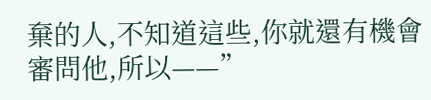棄的人,不知道這些,你就還有機會審問他,所以——”